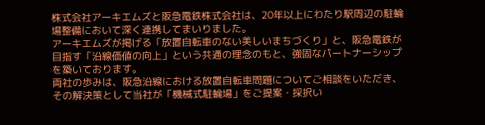株式会社アーキエムズと阪急電鉄株式会社は、20年以上にわたり駅周辺の駐輪場整備において深く連携してまいりました。
アーキエムズが掲げる「放置自転車のない美しいまちづくり」と、阪急電鉄が目指す「沿線価値の向上」という共通の理念のもと、強固なパートナーシップを築いております。
両社の歩みは、阪急沿線における放置自転車問題についてご相談をいただき、その解決策として当社が「機械式駐輪場」をご提案・採択い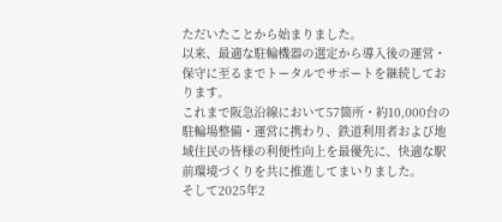ただいたことから始まりました。
以来、最適な駐輪機器の選定から導入後の運営・保守に至るまでトータルでサポートを継続しております。
これまで阪急沿線において57箇所・約10,000台の駐輪場整備・運営に携わり、鉄道利用者および地域住民の皆様の利便性向上を最優先に、快適な駅前環境づくりを共に推進してまいりました。
そして2025年2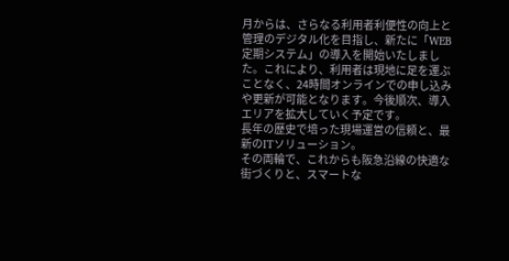月からは、さらなる利用者利便性の向上と管理のデジタル化を目指し、新たに「WEB定期システム」の導入を開始いたしました。これにより、利用者は現地に足を運ぶことなく、24時間オンラインでの申し込みや更新が可能となります。今後順次、導入エリアを拡大していく予定です。
長年の歴史で培った現場運営の信頼と、最新のITソリューション。
その両輪で、これからも阪急沿線の快適な街づくりと、スマートな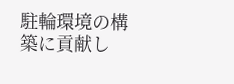駐輪環境の構築に貢献し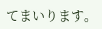てまいります。